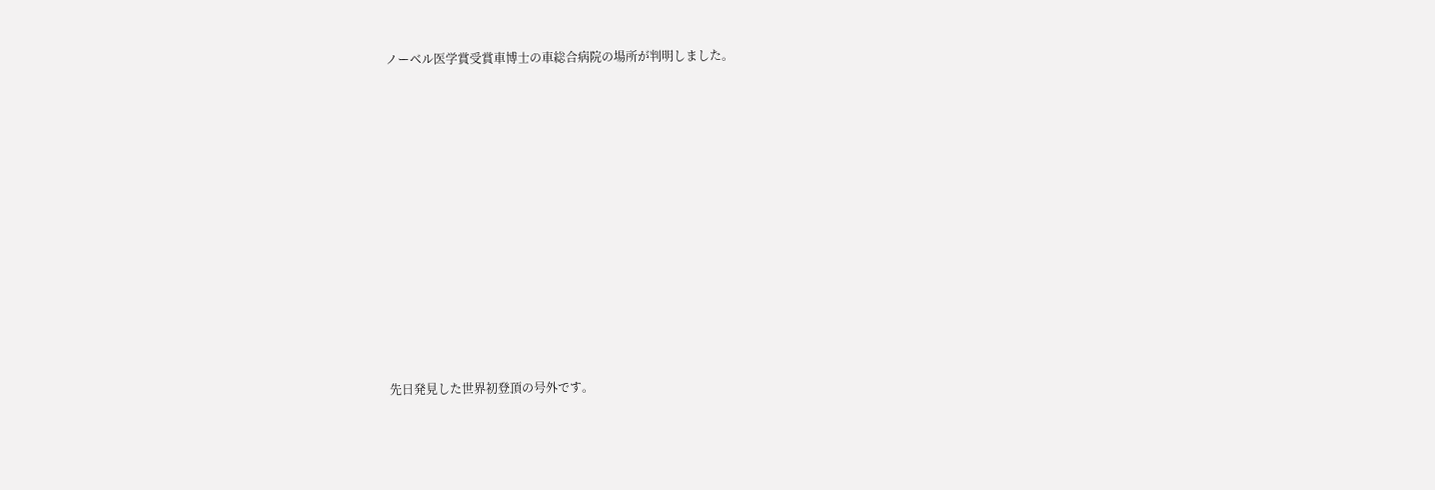ノーベル医学賞受賞車博士の車総合病院の場所が判明しました。














先日発見した世界初登頂の号外です。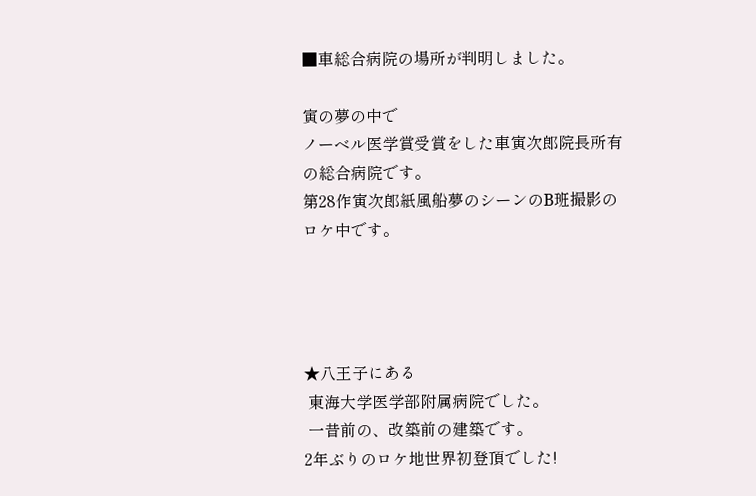■車総合病院の場所が判明しました。

寅の夢の中で
ノーベル医学賞受賞をした車寅次郎院長所有の総合病院です。
第28作寅次郎紙風船夢のシーンのB班撮影のロケ中です。




★八王子にある
 東海大学医学部附属病院でした。
 一昔前の、改築前の建築です。
2年ぶりのロケ地世界初登頂でした!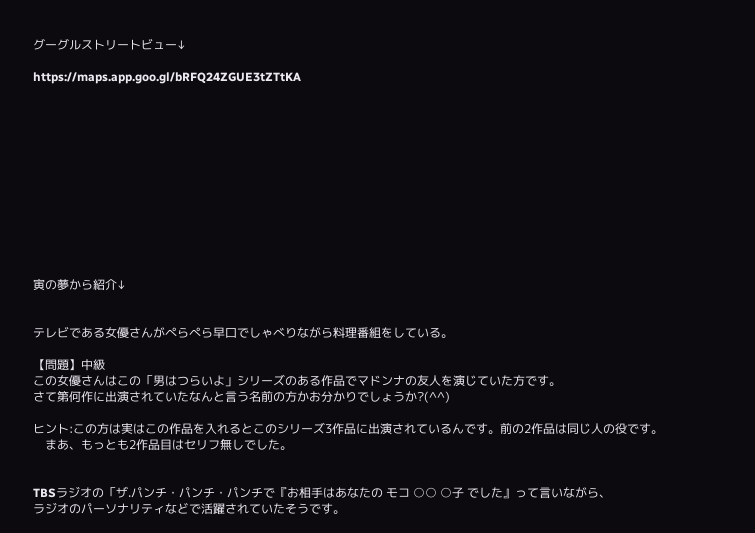グーグルストリートビュー↓

https://maps.app.goo.gl/bRFQ24ZGUE3tZTtKA












寅の夢から紹介↓


テレビである女優さんがぺらぺら早口でしゃべりながら料理番組をしている。

【問題】中級
この女優さんはこの「男はつらいよ」シリーズのある作品でマドンナの友人を演じていた方です。
さて第何作に出演されていたなんと言う名前の方かお分かりでしょうか?(^^)

ヒント:この方は実はこの作品を入れるとこのシリーズ3作品に出演されているんです。前の2作品は同じ人の役です。
    まあ、もっとも2作品目はセリフ無しでした。


TBSラジオの「ザ.パンチ・パンチ・パンチで『お相手はあなたの モコ ○○ ○子 でした』って言いながら、
ラジオのパーソナリティなどで活躍されていたそうです。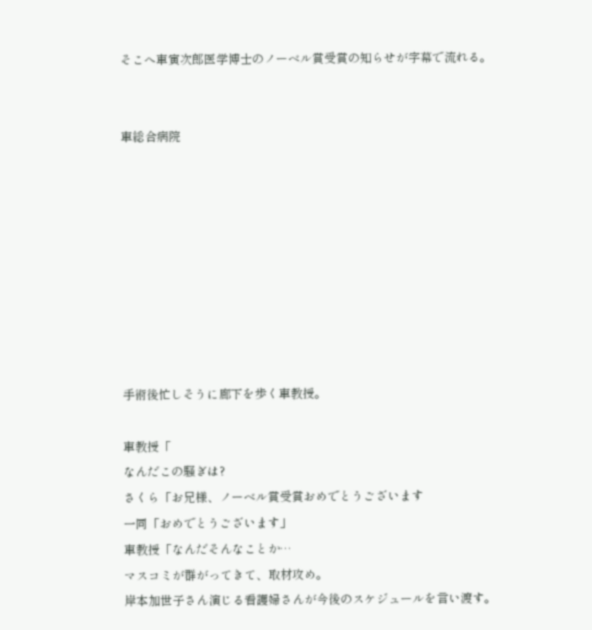そこへ車寅次郎医学博士のノーベル賞受賞の知らせが字幕で流れる。


車総合病院









手術後忙しそうに廊下を歩く車教授。

車教授「
なんだこの騒ぎは?
さくら「お兄様、ノーベル賞受賞おめでとうございます
一同「おめでとうございます」
車教授「なんだそんなことか…
マスコミが群がってきて、取材攻め。
岸本加世子さん演じる看護婦さんが今後のスケジュールを言い渡す。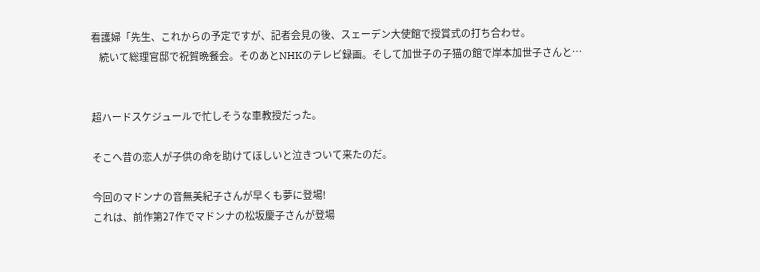看護婦「先生、これからの予定ですが、記者会見の後、スェーデン大使館で授賞式の打ち合わせ。
    続いて総理官邸で祝賀晩餐会。そのあとNHKのテレビ録画。そして加世子の子猫の館で岸本加世子さんと…


超ハードスケジュールで忙しそうな車教授だった。

そこへ昔の恋人が子供の命を助けてほしいと泣きついて来たのだ。

今回のマドンナの音無美紀子さんが早くも夢に登場!
これは、前作第27作でマドンナの松坂慶子さんが登場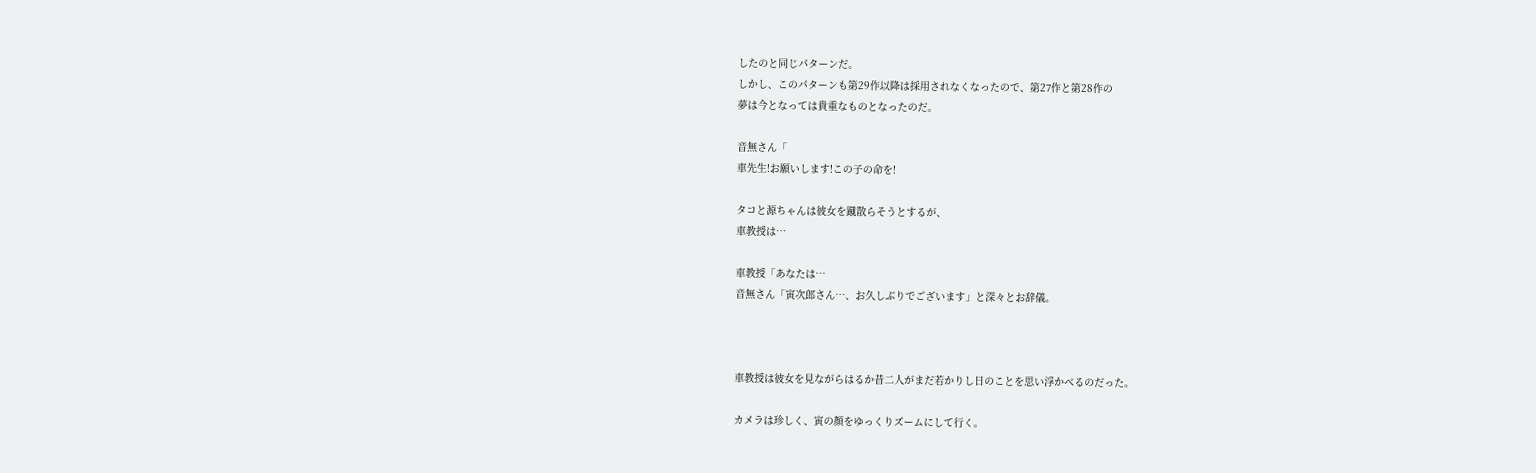したのと同じパターンだ。
しかし、このパターンも第29作以降は採用されなくなったので、第27作と第28作の
夢は今となっては貴重なものとなったのだ。

音無さん「
車先生!お願いします!この子の命を!

タコと源ちゃんは彼女を蹴散らそうとするが、
車教授は…

車教授「あなたは…
音無さん「寅次郎さん…、お久しぶりでございます」と深々とお辞儀。



車教授は彼女を見ながらはるか昔二人がまだ若かりし日のことを思い浮かべるのだった。

カメラは珍しく、寅の顔をゆっくりズームにして行く。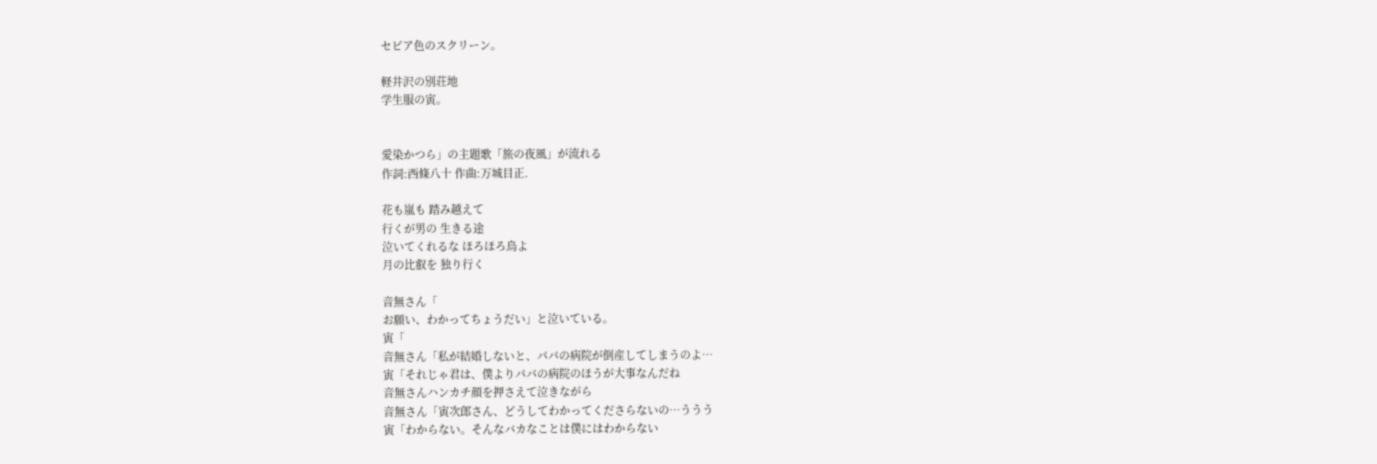セピア色のスクリーン。

軽井沢の別荘地
学生服の寅。


愛染かつら」の主題歌「旅の夜風」が流れる
作詞:西條八十 作曲:万城目正.

花も嵐も 踏み越えて
行くが男の 生きる途
泣いてくれるな ほろほろ鳥よ
月の比叡を 独り行く

音無さん「
お願い、わかってちょうだい」と泣いている。
寅「
音無さん「私が結婚しないと、パパの病院が倒産してしまうのよ…
寅「それじゃ君は、僕よりパパの病院のほうが大事なんだね
音無さんハンカチ顔を押さえて泣きながら
音無さん「寅次郎さん、どうしてわかってくださらないの…ううう
寅「わからない。そんなバカなことは僕にはわからない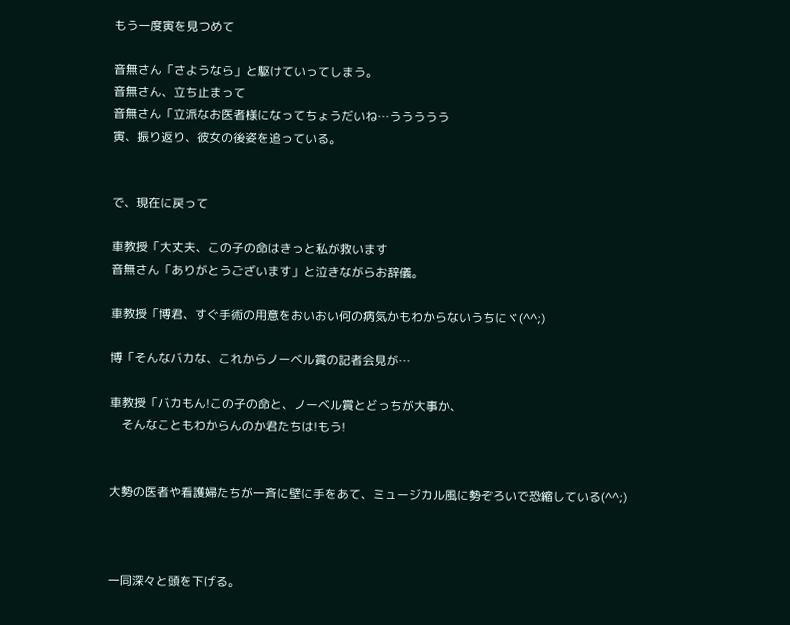もう一度寅を見つめて

音無さん「さようなら」と駆けていってしまう。
音無さん、立ち止まって
音無さん「立派なお医者様になってちょうだいね…ううううう
寅、振り返り、彼女の後姿を追っている。


で、現在に戻って

車教授「大丈夫、この子の命はきっと私が救います
音無さん「ありがとうございます」と泣きながらお辞儀。

車教授「博君、すぐ手術の用意をおいおい何の病気かもわからないうちにヾ(^^;)

博「そんなバカな、これからノーベル賞の記者会見が…

車教授「バカもん!この子の命と、ノーベル賞とどっちが大事か、
    そんなこともわからんのか君たちは!もう!


大勢の医者や看護婦たちが一斉に壁に手をあて、ミュージカル風に勢ぞろいで恐縮している(^^;)



一同深々と頭を下げる。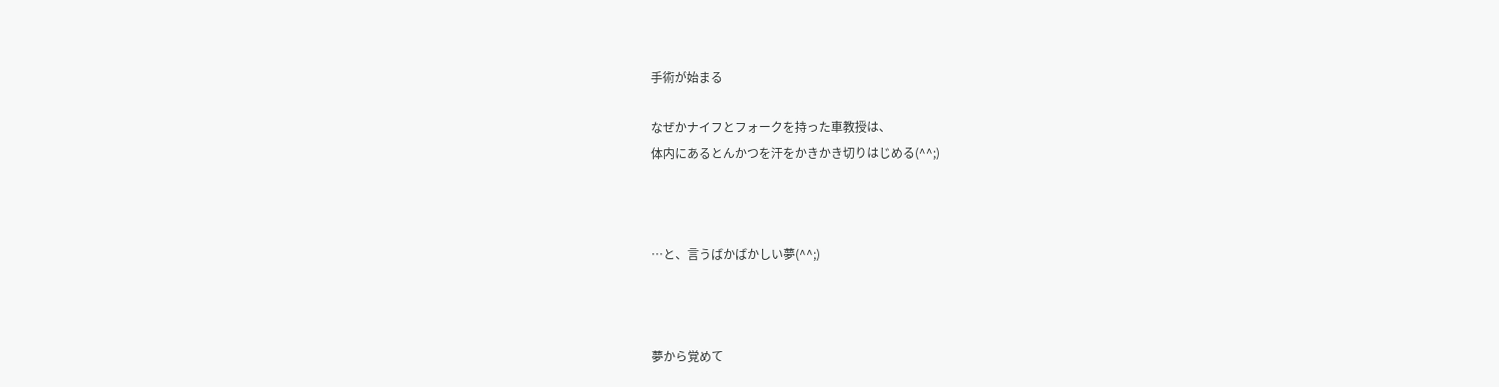手術が始まる

なぜかナイフとフォークを持った車教授は、
体内にあるとんかつを汗をかきかき切りはじめる(^^;)



…と、言うばかばかしい夢(^^;)



夢から覚めて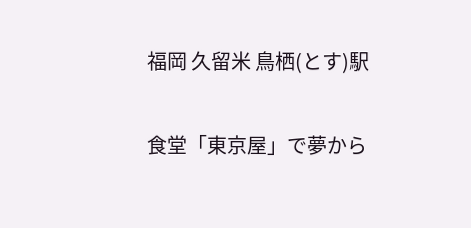福岡 久留米 鳥栖(とす)駅

食堂「東京屋」で夢から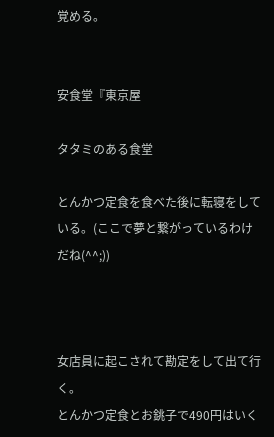覚める。


安食堂『東京屋

タタミのある食堂

とんかつ定食を食べた後に転寝をしている。(ここで夢と繋がっているわけだね(^^;))



女店員に起こされて勘定をして出て行く。
とんかつ定食とお銚子で490円はいく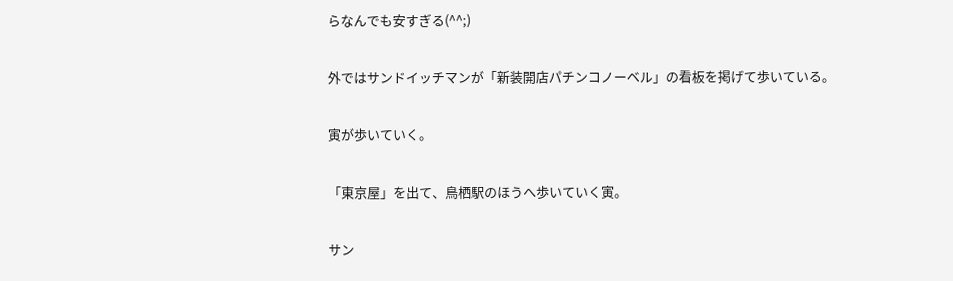らなんでも安すぎる(^^;)

外ではサンドイッチマンが「新装開店パチンコノーベル」の看板を掲げて歩いている。

寅が歩いていく。

「東京屋」を出て、鳥栖駅のほうへ歩いていく寅。

サン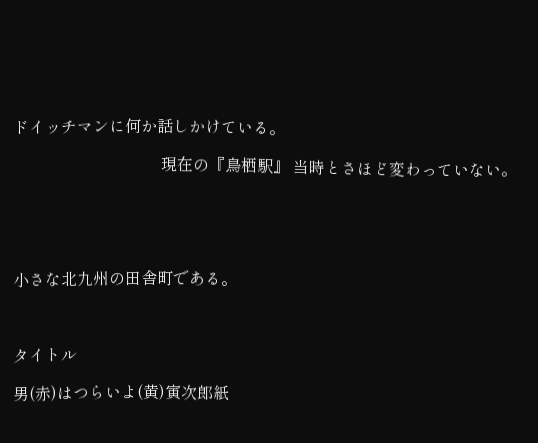ドイッチマンに何か話しかけている。

                                     現在の『鳥栖駅』 当時とさほど変わっていない。





小さな北九州の田舎町である。



タイトル

男(赤)はつらいよ(黄)寅次郎紙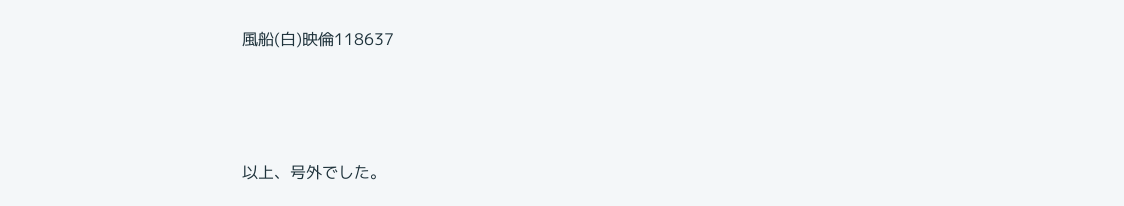風船(白)映倫118637





以上、号外でした。